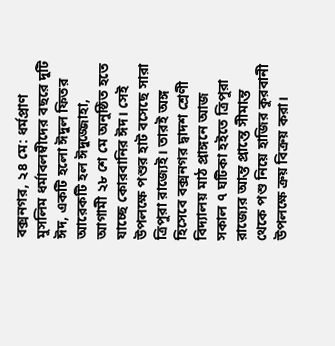বক্সনগর, ২৪ মে: ধর্মপ্রাণ মুসলিম ধর্মাবলম্বীদের বছরে দুটি ঈদ, একটি হলো ঈদুল ফিতর আরেকটি হল ঈদুজ্জোহা, আগামী ২৮ শে মে অনুষ্ঠিত হতে যাচ্ছে কোরবানির ঈদ। সেই উপলক্ষে পশুর হাট বসেছে সারা ত্রিপুরা রাজ্যেই। তারই অঙ্গ হিসেবে বক্সনগর দ্বাদশ শ্রেণী বিদ্যালয় মাঠ প্রাঙ্গনে আজ সকাল ৭ ঘটিকা হইতে ত্রিপুরা রাজ্যের আন্ত প্রান্তে সীমান্ত থেকে পশু নিয়ে হাজির কুরবানী উপলক্ষে ক্রয় বিক্রয় করা।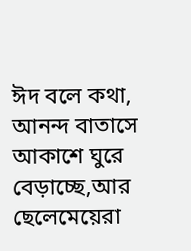ঈদ বলে কথা, আনন্দ বাতাসে আকাশে ঘুরে বেড়াচ্ছে,আর ছেলেমেয়েরা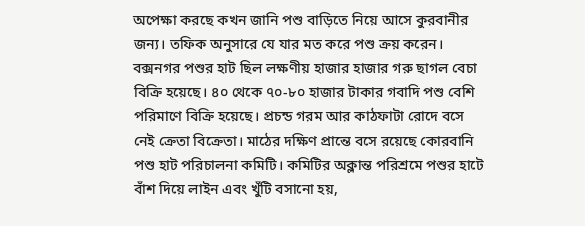অপেক্ষা করছে কখন জানি পশু বাড়িতে নিয়ে আসে কুরবানীর জন্য। তফিক অনুসারে যে যার মত করে পশু ক্রয় করেন। বক্সনগর পশুর হাট ছিল লক্ষণীয় হাজার হাজার গরু ছাগল বেচা বিক্রি হয়েছে। ৪০ থেকে ৭০-৮০ হাজার টাকার গবাদি পশু বেশি পরিমাণে বিক্রি হয়েছে। প্রচন্ড গরম আর কাঠফাটা রোদে বসে নেই ক্রেতা বিক্রেতা। মাঠের দক্ষিণ প্রান্তে বসে রয়েছে কোরবানি পশু হাট পরিচালনা কমিটি। কমিটির অক্লান্ত পরিশ্রমে পশুর হাটে বাঁশ দিয়ে লাইন এবং খুঁটি বসানো হয়,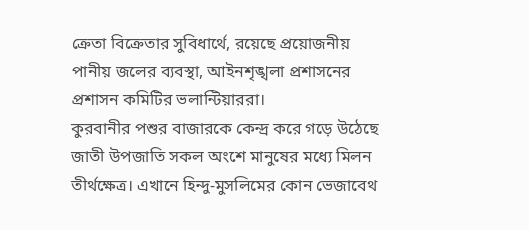ক্রেতা বিক্রেতার সুবিধার্থে, রয়েছে প্রয়োজনীয় পানীয় জলের ব্যবস্থা, আইনশৃঙ্খলা প্রশাসনের প্রশাসন কমিটির ভলান্টিয়াররা।
কুরবানীর পশুর বাজারকে কেন্দ্র করে গড়ে উঠেছে জাতী উপজাতি সকল অংশে মানুষের মধ্যে মিলন তীর্থক্ষেত্র। এখানে হিন্দু-মুসলিমের কোন ভেজাবেথ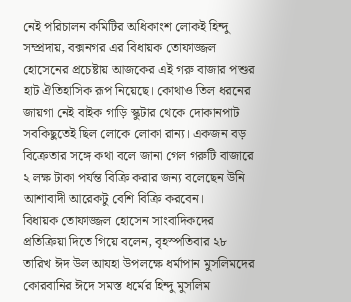নেই পরিচালন কমিটির অধিকাংশ লোকই হিন্দু সম্প্রদায়, বক্সনগর এর বিধায়ক তোফাজ্জল হোসেনের প্রচেষ্টায় আজকের এই গরু বাজার পশুর হাট ঐতিহাসিক রূপ নিয়েছে। কোথাও তিল ধরনের জায়গা নেই বাইক গাড়ি স্কুটার থেকে দোকানপাট সবকিছুতেই ছিল লোকে লোকা রান্য। একজন বড় বিক্রেতার সঙ্গে কথা বলে জানা গেল গরুটি বাজারে ২ লক্ষ টাকা পর্যন্ত বিক্রি করার জন্য বলেছেন উনি আশাবাদী আরেকটু বেশি বিক্রি করবেন।
বিধায়ক তোফাজ্জল হোসেন সাংবাদিকদের প্রতিক্রিয়া দিতে গিয়ে বলেন, বৃহস্পতিবার ২৮ তারিখ ঈদ উল আযহা উপলক্ষে ধর্মাপান মুসলিমদের কোরবানির ঈদে সমস্ত ধর্মের হিন্দু মুসলিম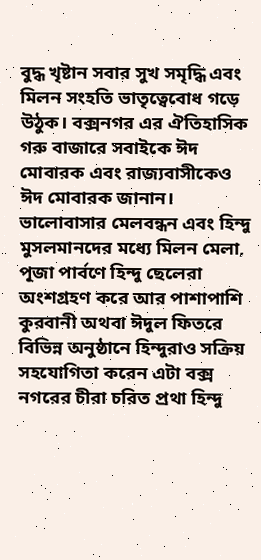বুদ্ধ খৃষ্টান সবার সুখ সমৃদ্ধি এবং মিলন সংহতি ভাতৃত্বেবোধ গড়ে উঠুক। বক্সনগর এর ঐতিহাসিক গরু বাজারে সবাইকে ঈদ মোবারক এবং রাজ্যবাসীকেও ঈদ মোবারক জানান। ভালোবাসার মেলবন্ধন এবং হিন্দু মুসলমানদের মধ্যে মিলন মেলা, পূজা পার্বণে হিন্দু ছেলেরা অংশগ্রহণ করে আর পাশাপাশি কুরবানী অথবা ঈদুল ফিতরে বিভিন্ন অনুষ্ঠানে হিন্দুরাও সক্রিয় সহযোগিতা করেন এটা বক্স নগরের চীরা চরিত প্রথা হিন্দু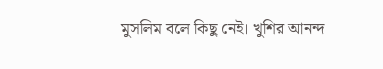মুসলিম বলে কিছু নেই। খুশির আনন্দ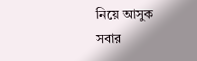নিয়ে আসুক সবার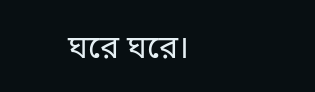ঘরে ঘরে।